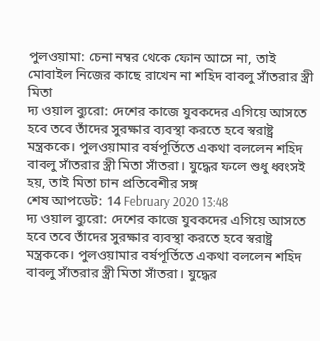পুলওয়ামা: চেনা নম্বর থেকে ফোন আসে না, তাই মোবাইল নিজের কাছে রাখেন না শহিদ বাবলু সাঁতরার স্ত্রী মিতা
দ্য ওয়াল ব্যুরো: দেশের কাজে যুবকদের এগিয়ে আসতে হবে তবে তাঁদের সুরক্ষার ব্যবস্থা করতে হবে স্বরাষ্ট্র মন্ত্রককে। পুলওয়ামার বর্ষপূর্তিতে একথা বললেন শহিদ বাবলু সাঁতরার স্ত্রী মিতা সাঁতরা। যুদ্ধের ফলে শুধু ধ্বংসই হয়, তাই মিতা চান প্রতিবেশীর সঙ্গ
শেষ আপডেট: 14 February 2020 13:48
দ্য ওয়াল ব্যুরো: দেশের কাজে যুবকদের এগিয়ে আসতে হবে তবে তাঁদের সুরক্ষার ব্যবস্থা করতে হবে স্বরাষ্ট্র মন্ত্রককে। পুলওয়ামার বর্ষপূর্তিতে একথা বললেন শহিদ বাবলু সাঁতরার স্ত্রী মিতা সাঁতরা। যুদ্ধের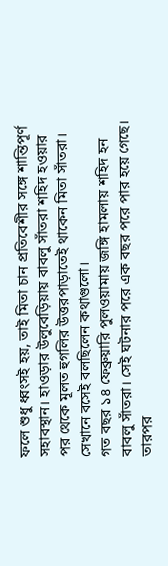ফলে শুধু ধ্বংসই হয়, তাই মিতা চান প্রতিবেশীর সঙ্গে শান্তিপূর্ণ সহাবস্থান। হাওড়ার উলুবেড়িয়ায় বাবলু সাঁতরা শহিদ হওয়ার পর থেকে মূলত হুগলির উত্তরপাড়াতেই থাকেন মিতা সাঁতরা। সেখানে বসেই বলছিলেন কথাগুলো।
গত বছর ১৪ ফেব্রুয়ারি পুলওয়ামায় জঙ্গি হামলায় শহিদ হন বাবলু সাঁতরা। সেই ঘটনার পরে এক বছর পরে পার হয়ে গেছে। তারপর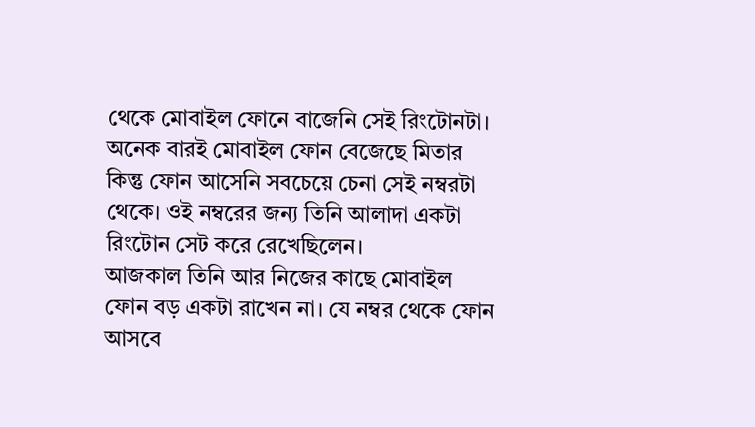থেকে মোবাইল ফোনে বাজেনি সেই রিংটোনটা। অনেক বারই মোবাইল ফোন বেজেছে মিতার কিন্তু ফোন আসেনি সবচেয়ে চেনা সেই নম্বরটা থেকে। ওই নম্বরের জন্য তিনি আলাদা একটা রিংটোন সেট করে রেখেছিলেন।
আজকাল তিনি আর নিজের কাছে মোবাইল ফোন বড় একটা রাখেন না। যে নম্বর থেকে ফোন আসবে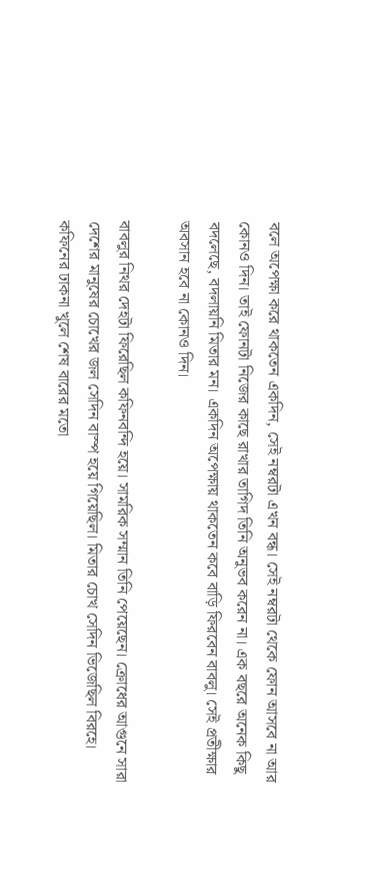বলে অপেক্ষা করে থাকতেন একদিন, সেই নম্বরটা এখন বন্ধ। সেই নম্বরটা থেকে ফোন আসবে না আর কোনও দিন। তাই ফোনটা নিজের কাছে রাখার তাগিদ তিনি অনুভব করেন না। এক বছরে অনেক কিছু বদলেছে, বদলায়নি মিতার মন। একদিন অপেক্ষায় থাকতেন কবে বাড়ি ফিরবেন বাবলু। সেই প্রতীক্ষার অবসান হবে না কোনও দিন।

বাবলুর নিথর দেহটা ফিরেছিল কফিনবন্দি হয়ে। সামরিক সম্মান তিনি পেয়েছেন। ক্রোধের আগুনে সারা দেশের মানুষের চোখের জল সেদিন বাস্প হয়ে গিয়েছিল। মিতার চোখ সেদিন ভিজেছিল বিরহে।
কফিনের ঢাকনা খুলে শেষ বারের মতো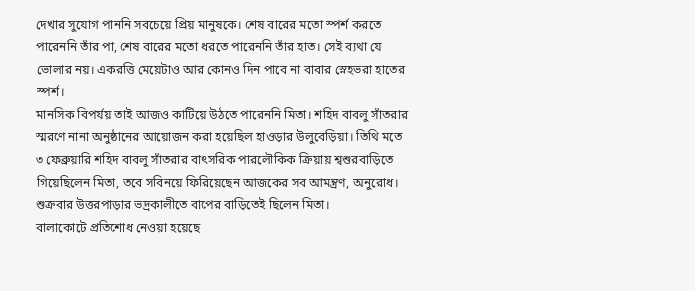দেখার সুযোগ পাননি সবচেয়ে প্রিয় মানুষকে। শেষ বারের মতো স্পর্শ করতে পারেননি তাঁর পা, শেষ বারের মতো ধরতে পারেননি তাঁর হাত। সেই ব্যথা যে ভোলার নয়। একরত্তি মেয়েটাও আর কোনও দিন পাবে না বাবার স্নেহভরা হাতের স্পর্শ।
মানসিক বিপর্যয় তাই আজও কাটিয়ে উঠতে পারেননি মিতা। শহিদ বাবলু সাঁতরার স্মরণে নানা অনুষ্ঠানের আয়োজন করা হয়েছিল হাওড়ার উলুবেড়িয়া। তিথি মতে ৩ ফেব্রুয়ারি শহিদ বাবলু সাঁতরার বাৎসরিক পারলৌকিক ক্রিয়ায় শ্বশুরবাড়িতে গিয়েছিলেন মিতা, তবে সবিনয়ে ফিরিয়েছেন আজকের সব আমন্ত্রণ, অনুরোধ। শুক্রবার উত্তরপাড়ার ভদ্রকালীতে বাপের বাড়িতেই ছিলেন মিতা।
বালাকোটে প্রতিশোধ নেওয়া হয়েছে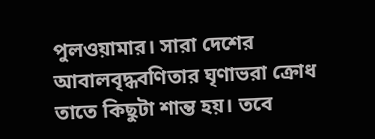পুলওয়ামার। সারা দেশের আবালবৃদ্ধবণিতার ঘৃণাভরা ক্রোধ তাতে কিছুটা শান্ত হয়। তবে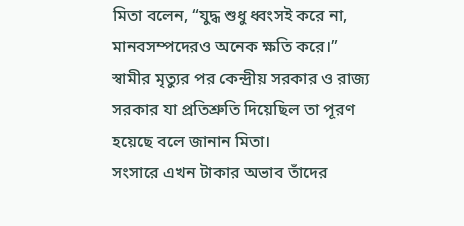মিতা বলেন, “যুদ্ধ শুধু ধ্বংসই করে না, মানবসম্পদেরও অনেক ক্ষতি করে।” স্বামীর মৃত্যুর পর কেন্দ্রীয় সরকার ও রাজ্য সরকার যা প্রতিশ্রুতি দিয়েছিল তা পূরণ হয়েছে বলে জানান মিতা।
সংসারে এখন টাকার অভাব তাঁদের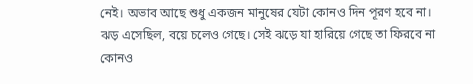নেই। অভাব আছে শুধু একজন মানুষের যেটা কোনও দিন পূরণ হবে না। ঝড় এসেছিল, বয়ে চলেও গেছে। সেই ঝড়ে যা হারিয়ে গেছে তা ফিরবে না কোনও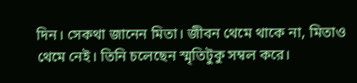দিন। সেকথা জানেন মিতা। জীবন থেমে থাকে না, মিতাও থেমে নেই। তিনি চলেছেন স্মৃতিটুকু সম্বল করে।